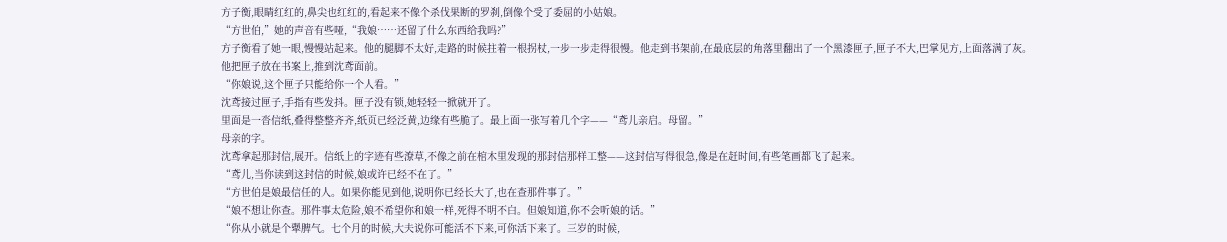方子衡,眼睛红红的,鼻尖也红红的,看起来不像个杀伐果断的罗刹,倒像个受了委屈的小姑娘。
“方世伯,”她的声音有些哑,“我娘……还留了什么东西给我吗?”
方子衡看了她一眼,慢慢站起来。他的腿脚不太好,走路的时候拄着一根拐杖,一步一步走得很慢。他走到书架前,在最底层的角落里翻出了一个黑漆匣子,匣子不大,巴掌见方,上面落满了灰。
他把匣子放在书案上,推到沈鸢面前。
“你娘说,这个匣子只能给你一个人看。”
沈鸢接过匣子,手指有些发抖。匣子没有锁,她轻轻一掀就开了。
里面是一沓信纸,叠得整整齐齐,纸页已经泛黄,边缘有些脆了。最上面一张写着几个字——“鸢儿亲启。母留。”
母亲的字。
沈鸢拿起那封信,展开。信纸上的字迹有些潦草,不像之前在棺木里发现的那封信那样工整——这封信写得很急,像是在赶时间,有些笔画都飞了起来。
“鸢儿,当你读到这封信的时候,娘或许已经不在了。”
“方世伯是娘最信任的人。如果你能见到他,说明你已经长大了,也在查那件事了。”
“娘不想让你查。那件事太危险,娘不希望你和娘一样,死得不明不白。但娘知道,你不会听娘的话。”
“你从小就是个犟脾气。七个月的时候,大夫说你可能活不下来,可你活下来了。三岁的时候,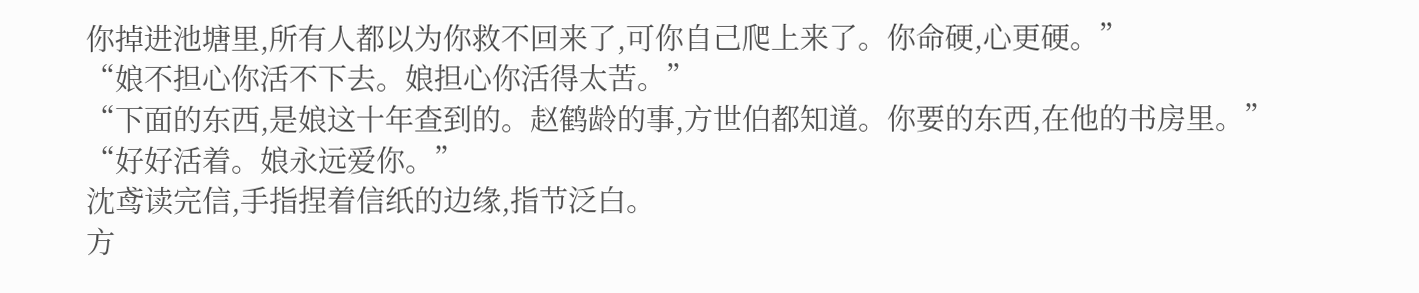你掉进池塘里,所有人都以为你救不回来了,可你自己爬上来了。你命硬,心更硬。”
“娘不担心你活不下去。娘担心你活得太苦。”
“下面的东西,是娘这十年查到的。赵鹤龄的事,方世伯都知道。你要的东西,在他的书房里。”
“好好活着。娘永远爱你。”
沈鸢读完信,手指捏着信纸的边缘,指节泛白。
方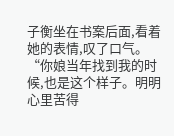子衡坐在书案后面,看着她的表情,叹了口气。
“你娘当年找到我的时候,也是这个样子。明明心里苦得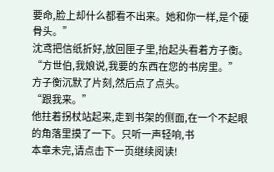要命,脸上却什么都看不出来。她和你一样,是个硬骨头。”
沈鸢把信纸折好,放回匣子里,抬起头看着方子衡。
“方世伯,我娘说,我要的东西在您的书房里。”
方子衡沉默了片刻,然后点了点头。
“跟我来。”
他拄着拐杖站起来,走到书架的侧面,在一个不起眼的角落里摸了一下。只听一声轻响,书
本章未完,请点击下一页继续阅读!